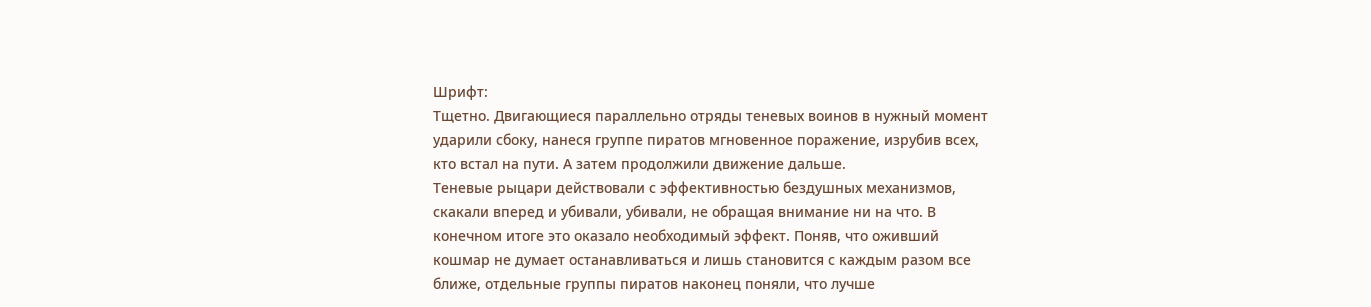Шрифт:
Тщетно. Двигающиеся параллельно отряды теневых воинов в нужный момент ударили сбоку, нанеся группе пиратов мгновенное поражение, изрубив всех, кто встал на пути. А затем продолжили движение дальше.
Теневые рыцари действовали с эффективностью бездушных механизмов, скакали вперед и убивали, убивали, не обращая внимание ни на что. В конечном итоге это оказало необходимый эффект. Поняв, что оживший кошмар не думает останавливаться и лишь становится с каждым разом все ближе, отдельные группы пиратов наконец поняли, что лучше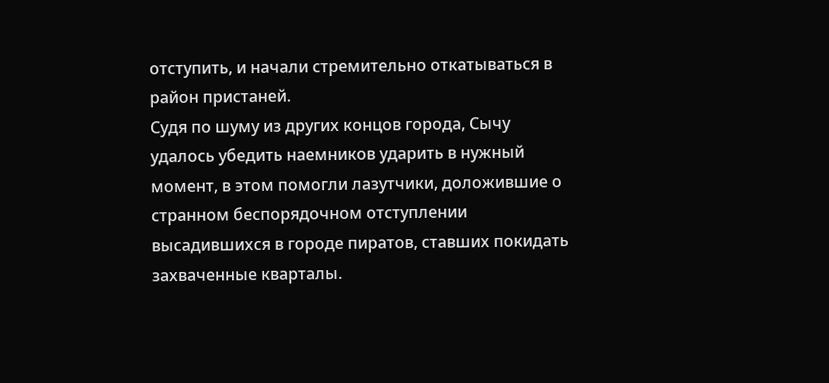отступить, и начали стремительно откатываться в район пристаней.
Судя по шуму из других концов города, Сычу удалось убедить наемников ударить в нужный момент, в этом помогли лазутчики, доложившие о странном беспорядочном отступлении высадившихся в городе пиратов, ставших покидать захваченные кварталы.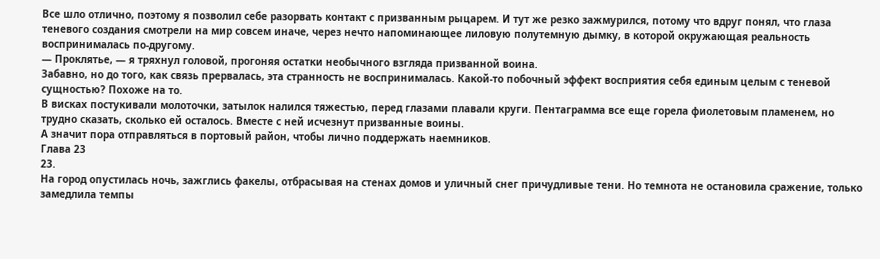Все шло отлично, поэтому я позволил себе разорвать контакт с призванным рыцарем. И тут же резко зажмурился, потому что вдруг понял, что глаза теневого создания смотрели на мир совсем иначе, через нечто напоминающее лиловую полутемную дымку, в которой окружающая реальность воспринималась по-другому.
— Проклятье, — я тряхнул головой, прогоняя остатки необычного взгляда призванной воина.
Забавно, но до того, как связь прервалась, эта странность не воспринималась. Какой-то побочный эффект восприятия себя единым целым с теневой сущностью? Похоже на то.
В висках постукивали молоточки, затылок налился тяжестью, перед глазами плавали круги. Пентаграмма все еще горела фиолетовым пламенем, но трудно сказать, сколько ей осталось. Вместе с ней исчезнут призванные воины.
А значит пора отправляться в портовый район, чтобы лично поддержать наемников.
Глава 23
23.
На город опустилась ночь, зажглись факелы, отбрасывая на стенах домов и уличный снег причудливые тени. Но темнота не остановила сражение, только замедлила темпы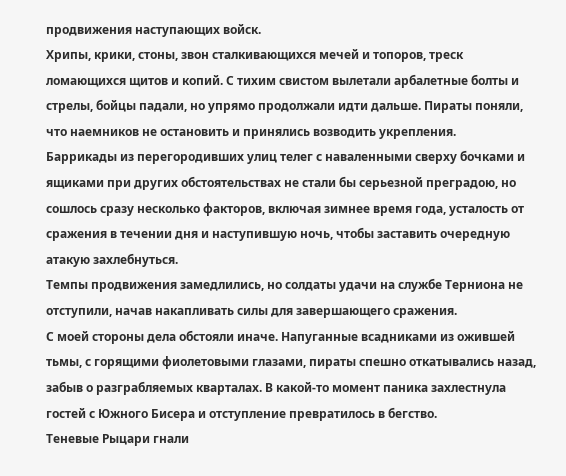продвижения наступающих войск.
Хрипы, крики, стоны, звон сталкивающихся мечей и топоров, треск ломающихся щитов и копий. С тихим свистом вылетали арбалетные болты и стрелы, бойцы падали, но упрямо продолжали идти дальше. Пираты поняли, что наемников не остановить и принялись возводить укрепления.
Баррикады из перегородивших улиц телег с наваленными сверху бочками и ящиками при других обстоятельствах не стали бы серьезной преградою, но сошлось сразу несколько факторов, включая зимнее время года, усталость от сражения в течении дня и наступившую ночь, чтобы заставить очередную атакую захлебнуться.
Темпы продвижения замедлились, но солдаты удачи на службе Терниона не отступили, начав накапливать силы для завершающего сражения.
С моей стороны дела обстояли иначе. Напуганные всадниками из ожившей тьмы, с горящими фиолетовыми глазами, пираты спешно откатывались назад, забыв о разграбляемых кварталах. В какой-то момент паника захлестнула гостей с Южного Бисера и отступление превратилось в бегство.
Теневые Рыцари гнали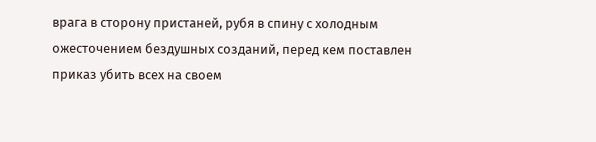врага в сторону пристаней, рубя в спину с холодным ожесточением бездушных созданий, перед кем поставлен приказ убить всех на своем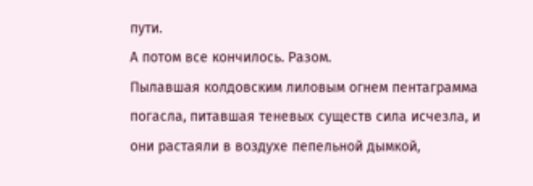пути.
А потом все кончилось. Разом.
Пылавшая колдовским лиловым огнем пентаграмма погасла, питавшая теневых существ сила исчезла, и они растаяли в воздухе пепельной дымкой,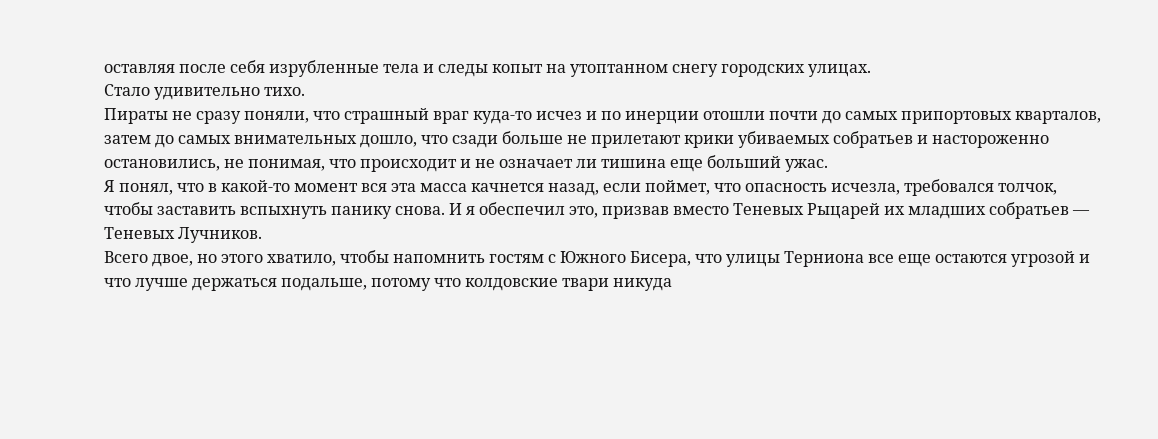оставляя после себя изрубленные тела и следы копыт на утоптанном снегу городских улицах.
Стало удивительно тихо.
Пираты не сразу поняли, что страшный враг куда-то исчез и по инерции отошли почти до самых припортовых кварталов, затем до самых внимательных дошло, что сзади больше не прилетают крики убиваемых собратьев и настороженно остановились, не понимая, что происходит и не означает ли тишина еще больший ужас.
Я понял, что в какой-то момент вся эта масса качнется назад, если поймет, что опасность исчезла, требовался толчок, чтобы заставить вспыхнуть панику снова. И я обеспечил это, призвав вместо Теневых Рыцарей их младших собратьев — Теневых Лучников.
Всего двое, но этого хватило, чтобы напомнить гостям с Южного Бисера, что улицы Терниона все еще остаются угрозой и что лучше держаться подальше, потому что колдовские твари никуда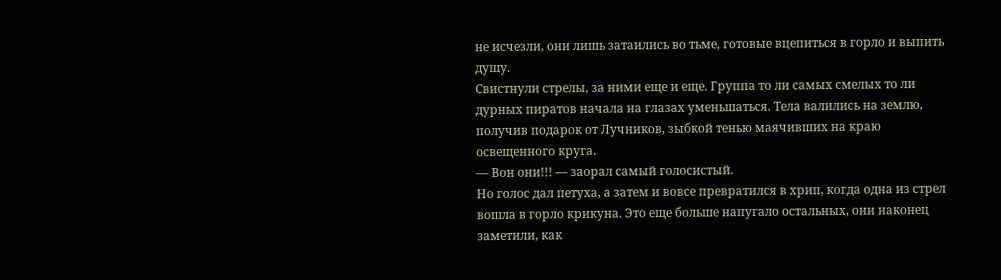не исчезли, они лишь затаились во тьме, готовые вцепиться в горло и выпить душу.
Свистнули стрелы, за ними еще и еще. Группа то ли самых смелых то ли дурных пиратов начала на глазах уменьшаться. Тела валились на землю, получив подарок от Лучников, зыбкой тенью маячивших на краю освещенного круга.
— Вон они!!! — заорал самый голосистый.
Но голос дал петуха, а затем и вовсе превратился в хрип, когда одна из стрел вошла в горло крикуна. Это еще больше напугало остальных, они наконец заметили, как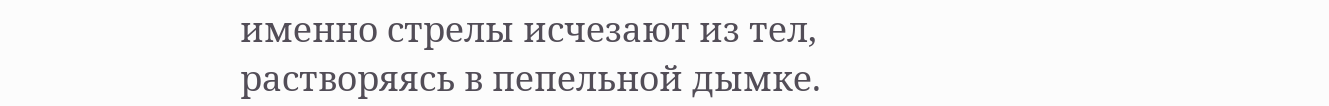именно стрелы исчезают из тел, растворяясь в пепельной дымке.